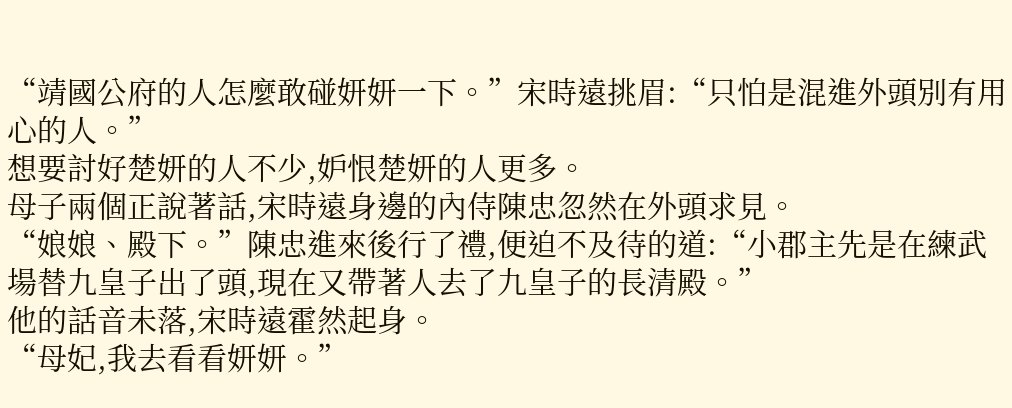“靖國公府的人怎麼敢碰妍妍一下。”宋時遠挑眉:“只怕是混進外頭別有用心的人。”
想要討好楚妍的人不少,妒恨楚妍的人更多。
母子兩個正說著話,宋時遠身邊的內侍陳忠忽然在外頭求見。
“娘娘、殿下。”陳忠進來後行了禮,便迫不及待的道:“小郡主先是在練武場替九皇子出了頭,現在又帶著人去了九皇子的長清殿。”
他的話音未落,宋時遠霍然起身。
“母妃,我去看看妍妍。”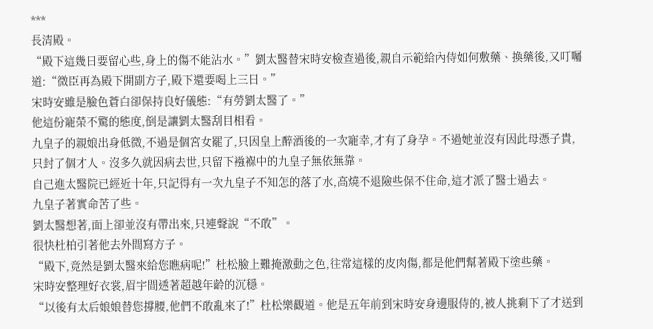***
長清殿。
“殿下這幾日要留心些,身上的傷不能沾水。”劉太醫替宋時安檢查過後,親自示範給內侍如何敷藥、換藥後,又叮囑道:“微臣再為殿下開副方子,殿下還要喝上三日。”
宋時安雖是臉色蒼白卻保持良好儀態:“有勞劉太醫了。”
他這份寵榮不驚的態度,倒是讓劉太醫刮目相看。
九皇子的親娘出身低微,不過是個宮女罷了,只因皇上醉酒後的一次寵幸,才有了身孕。不過她並沒有因此母憑子貴,只封了個才人。沒多久就因病去世,只留下襁褓中的九皇子無依無靠。
自己進太醫院已經近十年,只記得有一次九皇子不知怎的落了水,高燒不退險些保不住命,這才派了醫士過去。
九皇子著實命苦了些。
劉太醫想著,面上卻並沒有帶出來,只連聲說“不敢”。
很快杜柏引著他去外間寫方子。
“殿下,竟然是劉太醫來給您瞧病呢!”杜松臉上難掩激動之色,往常這樣的皮肉傷,都是他們幫著殿下塗些藥。
宋時安整理好衣裳,眉宇間透著超越年齡的沉穩。
“以後有太后娘娘替您撐腰,他們不敢亂來了!”杜松樂觀道。他是五年前到宋時安身邊服侍的,被人挑剩下了才送到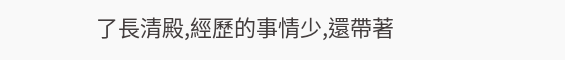了長清殿,經歷的事情少,還帶著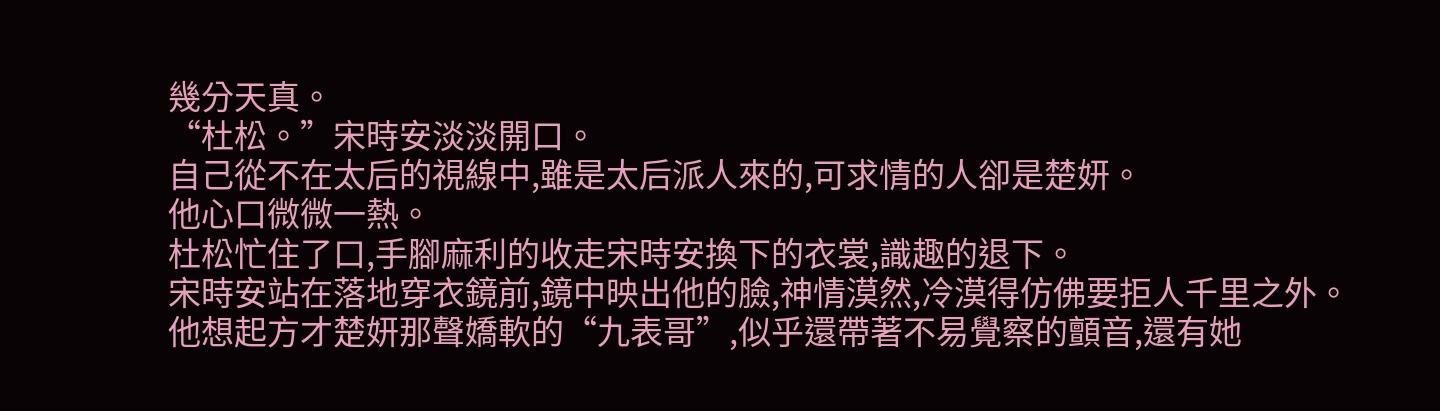幾分天真。
“杜松。”宋時安淡淡開口。
自己從不在太后的視線中,雖是太后派人來的,可求情的人卻是楚妍。
他心口微微一熱。
杜松忙住了口,手腳麻利的收走宋時安換下的衣裳,識趣的退下。
宋時安站在落地穿衣鏡前,鏡中映出他的臉,神情漠然,冷漠得仿佛要拒人千里之外。
他想起方才楚妍那聲嬌軟的“九表哥”,似乎還帶著不易覺察的顫音,還有她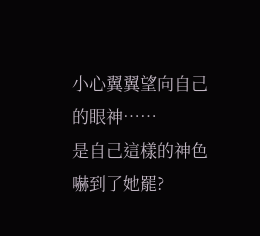小心翼翼望向自己的眼神……
是自己這樣的神色嚇到了她罷?